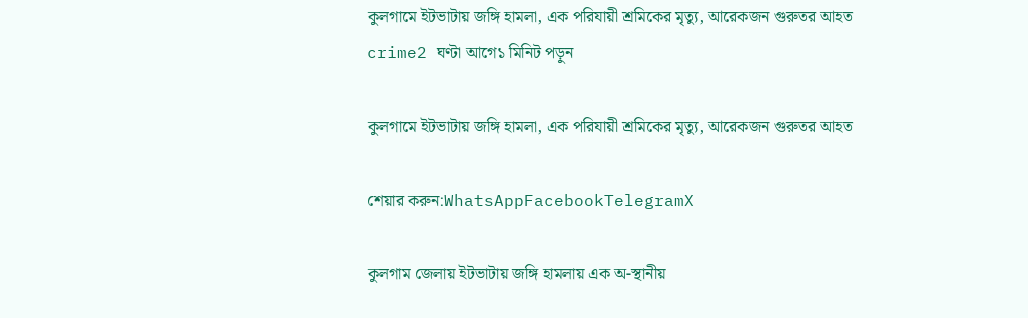কুলগামে ইটভাটায় জঙ্গি হামলা, এক পরিযায়ী শ্রমিকের মৃত্যু, আরেকজন গুরুতর আহত
crime2 ঘণ্টা আগে১ মিনিট পড়ুন

কুলগামে ইটভাটায় জঙ্গি হামলা, এক পরিযায়ী শ্রমিকের মৃত্যু, আরেকজন গুরুতর আহত

শেয়ার করুন:WhatsAppFacebookTelegramX

কুলগাম জেলায় ইটভাটায় জঙ্গি হামলায় এক অ-স্থানীয়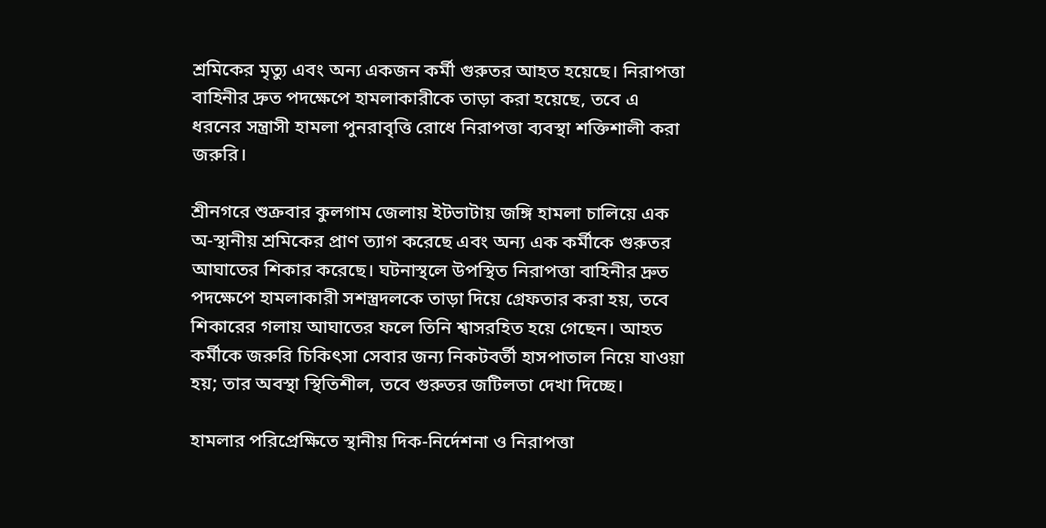শ্রমিকের মৃত্যু এবং অন্য একজন কর্মী গুরুতর আহত হয়েছে। নিরাপত্তা বাহিনীর দ্রুত পদক্ষেপে হামলাকারীকে তাড়া করা হয়েছে, তবে এ ধরনের সন্ত্রাসী হামলা পুনরাবৃত্তি রোধে নিরাপত্তা ব্যবস্থা শক্তিশালী করা জরুরি।

শ্রীনগরে শুক্রবার কুলগাম জেলায় ইটভাটায় জঙ্গি হামলা চালিয়ে এক অ-স্থানীয় শ্রমিকের প্রাণ ত্যাগ করেছে এবং অন্য এক কর্মীকে গুরুতর আঘাতের শিকার করেছে। ঘটনাস্থলে উপস্থিত নিরাপত্তা বাহিনীর দ্রুত পদক্ষেপে হামলাকারী সশস্ত্রদলকে তাড়া দিয়ে গ্রেফতার করা হয়, তবে শিকারের গলায় আঘাতের ফলে তিনি শ্বাসরহিত হয়ে গেছেন। আহত কর্মীকে জরুরি চিকিৎসা সেবার জন্য নিকটবর্তী হাসপাতাল নিয়ে যাওয়া হয়; তার অবস্থা স্থিতিশীল, তবে গুরুতর জটিলতা দেখা দিচ্ছে।

হামলার পরিপ্রেক্ষিতে স্থানীয় দিক-নির্দেশনা ও নিরাপত্তা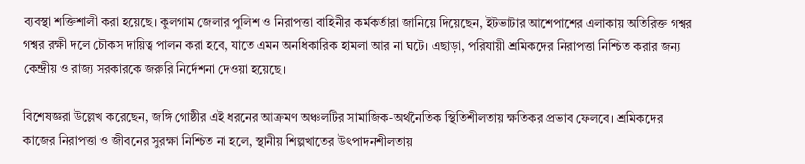ব্যবস্থা শক্তিশালী করা হয়েছে। কুলগাম জেলার পুলিশ ও নিরাপত্তা বাহিনীর কর্মকর্তারা জানিয়ে দিয়েছেন, ইটভাটার আশেপাশের এলাকায় অতিরিক্ত গশ্বর গশ্বর রক্ষী দলে চৌকস দায়িত্ব পালন করা হবে, যাতে এমন অনধিকারিক হামলা আর না ঘটে। এছাড়া, পরিযায়ী শ্রমিকদের নিরাপত্তা নিশ্চিত করার জন্য কেন্দ্রীয় ও রাজ্য সরকারকে জরুরি নির্দেশনা দেওয়া হয়েছে।

বিশেষজ্ঞরা উল্লেখ করেছেন, জঙ্গি গোষ্ঠীর এই ধরনের আক্রমণ অঞ্চলটির সামাজিক-অর্থনৈতিক স্থিতিশীলতায় ক্ষতিকর প্রভাব ফেলবে। শ্রমিকদের কাজের নিরাপত্তা ও জীবনের সুরক্ষা নিশ্চিত না হলে, স্থানীয় শিল্পখাতের উৎপাদনশীলতায়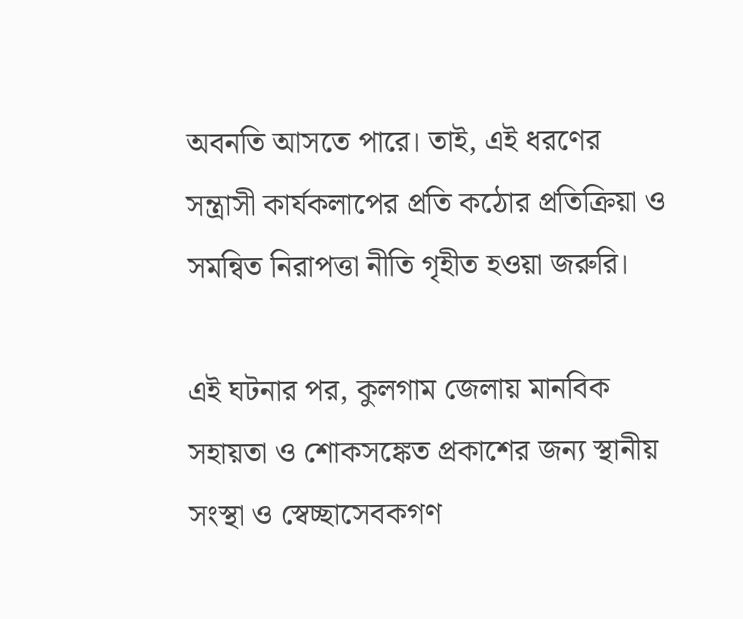অবনতি আসতে পারে। তাই, এই ধরণের সন্ত্রাসী কার্যকলাপের প্রতি কঠোর প্রতিক্রিয়া ও সমন্বিত নিরাপত্তা নীতি গৃহীত হওয়া জরুরি।

এই ঘটনার পর, কুলগাম জেলায় মানবিক সহায়তা ও শোকসঙ্কেত প্রকাশের জন্য স্থানীয় সংস্থা ও স্বেচ্ছাসেবকগণ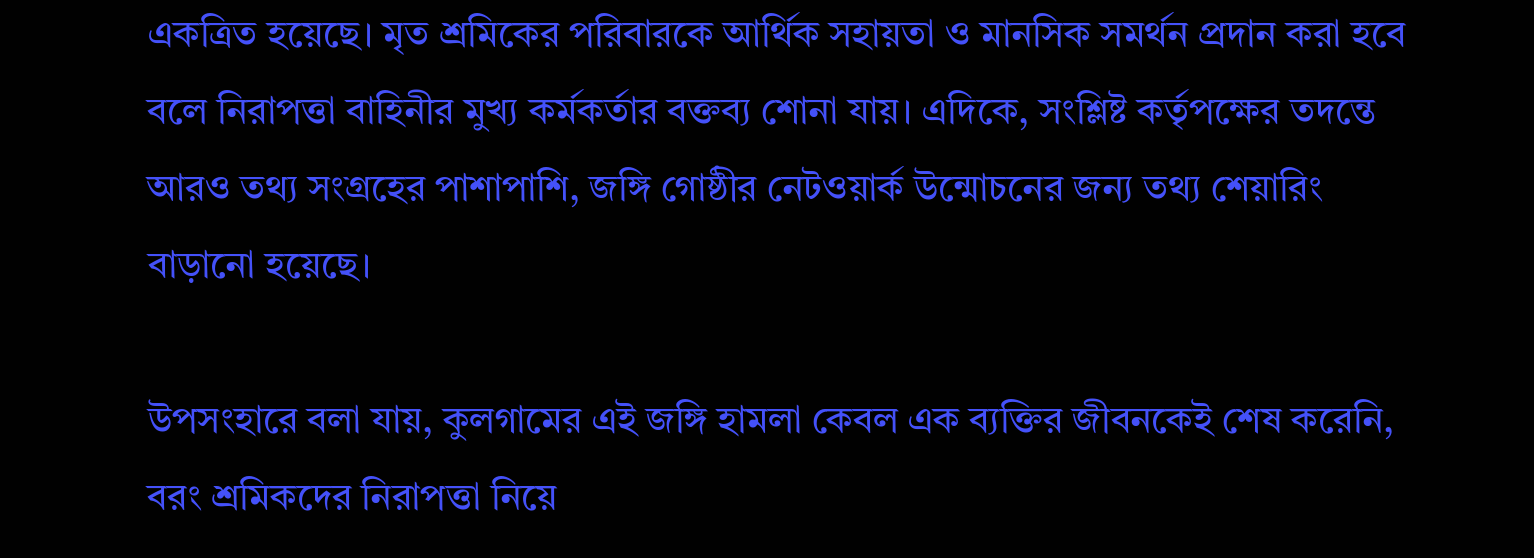একত্রিত হয়েছে। মৃত শ্রমিকের পরিবারকে আর্থিক সহায়তা ও মানসিক সমর্থন প্রদান করা হবে বলে নিরাপত্তা বাহিনীর মুখ্য কর্মকর্তার বক্তব্য শোনা যায়। এদিকে, সংশ্লিষ্ট কর্তৃপক্ষের তদন্তে আরও তথ্য সংগ্রহের পাশাপাশি, জঙ্গি গোষ্ঠীর নেটওয়ার্ক উন্মোচনের জন্য তথ্য শেয়ারিং বাড়ানো হয়েছে।

উপসংহারে বলা যায়, কুলগামের এই জঙ্গি হামলা কেবল এক ব্যক্তির জীবনকেই শেষ করেনি, বরং শ্রমিকদের নিরাপত্তা নিয়ে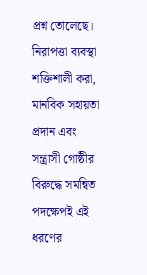প্রশ্ন তোলেছে। নিরাপত্তা ব্যবস্থা শক্তিশালী করা, মানবিক সহায়তা প্রদান এবং সন্ত্রাসী গোষ্ঠীর বিরুদ্ধে সমন্বিত পদক্ষেপই এই ধরণের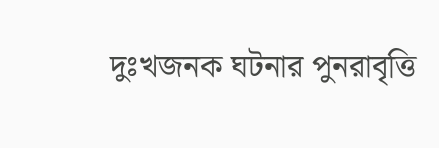দুঃখজনক ঘটনার পুনরাবৃত্তি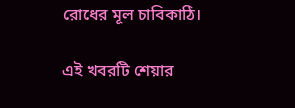রোধের মূল চাবিকাঠি।

এই খবরটি শেয়ার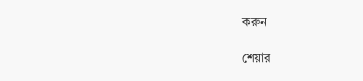করুন

শেয়ার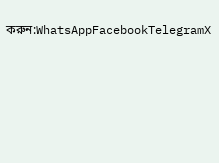করুন:WhatsAppFacebookTelegramX